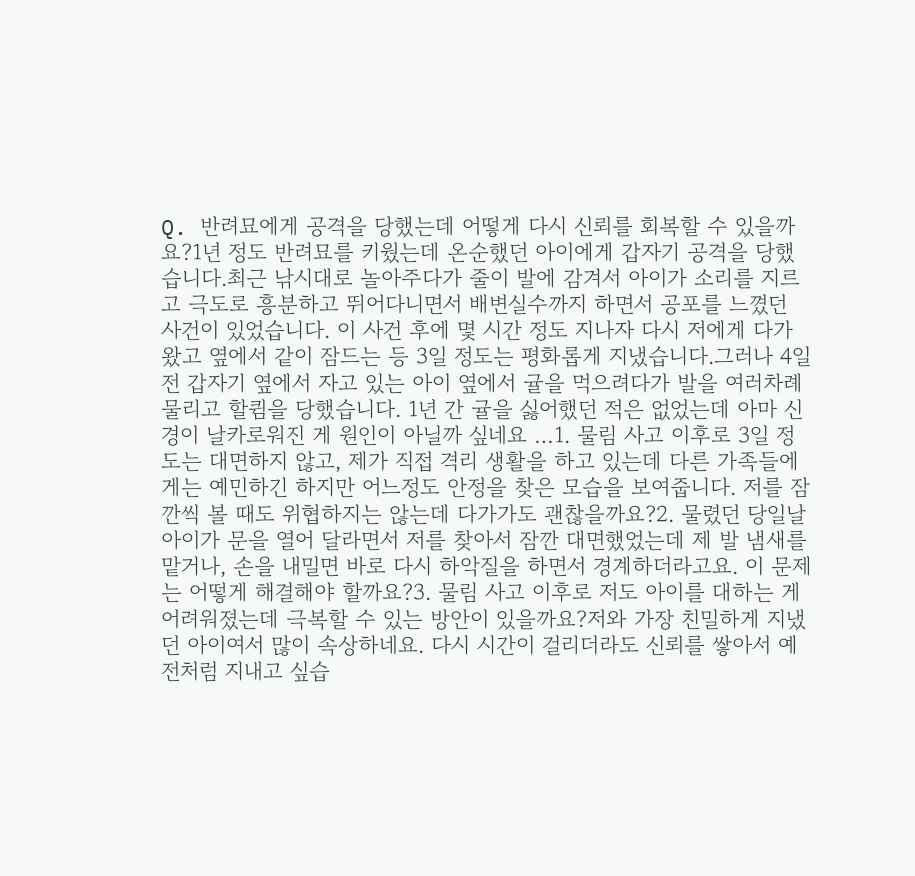Q. 반려묘에게 공격을 당했는데 어떻게 다시 신뢰를 회복할 수 있을까요?1년 정도 반려묘를 키웠는데 온순했던 아이에게 갑자기 공격을 당했습니다.최근 낚시대로 놀아주다가 줄이 발에 감겨서 아이가 소리를 지르고 극도로 흥분하고 뛰어다니면서 배변실수까지 하면서 공포를 느꼈던 사건이 있었습니다. 이 사건 후에 몇 시간 정도 지나자 다시 저에게 다가왔고 옆에서 같이 잠드는 등 3일 정도는 평화롭게 지냈습니다.그러나 4일 전 갑자기 옆에서 자고 있는 아이 옆에서 귤을 먹으려다가 발을 여러차례 물리고 할큄을 당했습니다. 1년 간 귤을 싫어했던 적은 없었는데 아마 신경이 날카로워진 게 원인이 아닐까 싶네요 …1. 물림 사고 이후로 3일 정도는 대면하지 않고, 제가 직접 격리 생활을 하고 있는데 다른 가족들에게는 예민하긴 하지만 어느정도 안정을 찾은 모습을 보여줍니다. 저를 잠깐씩 볼 때도 위협하지는 않는데 다가가도 괜찮을까요?2. 물렸던 당일날 아이가 문을 열어 달라면서 저를 찾아서 잠깐 대면했었는데 제 발 냄새를 맡거나, 손을 내밀면 바로 다시 하악질을 하면서 경계하더라고요. 이 문제는 어떻게 해결해야 할까요?3. 물림 사고 이후로 저도 아이를 대하는 게 어려워졌는데 극복할 수 있는 방안이 있을까요?저와 가장 친밀하게 지냈던 아이여서 많이 속상하네요. 다시 시간이 걸리더라도 신뢰를 쌓아서 예전처럼 지내고 싶습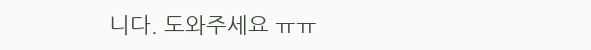니다. 도와주세요 ㅠㅠ